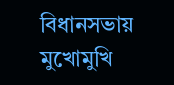বিধানসভায় মুখোমুখি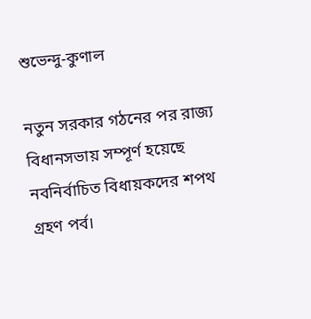শুভেন্দু-কুণাল

নতুন সরকার গঠনের পর রাজ্য বিধানসভায় সম্পূর্ণ হয়েছে নবনির্বাচিত বিধায়কদের শপথ গ্রহণ পর্ব।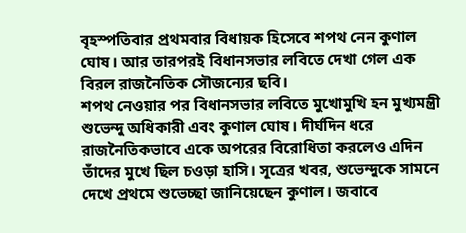বৃহস্পতিবার প্রথমবার বিধায়ক হিসেবে শপথ নেন কুণাল ঘোষ। আর তারপরই বিধানসভার লবিতে দেখা গেল এক বিরল রাজনৈতিক সৌজন্যের ছবি।
শপথ নেওয়ার পর বিধানসভার লবিতে মুখোমুখি হন মুখ্যমন্ত্রী শুভেন্দু অধিকারী এবং কুণাল ঘোষ। দীর্ঘদিন ধরে রাজনৈতিকভাবে একে অপরের বিরোধিতা করলেও এদিন তাঁদের মুখে ছিল চওড়া হাসি। সূত্রের খবর, শুভেন্দুকে সামনে দেখে প্রথমে শুভেচ্ছা জানিয়েছেন কুণাল। জবাবে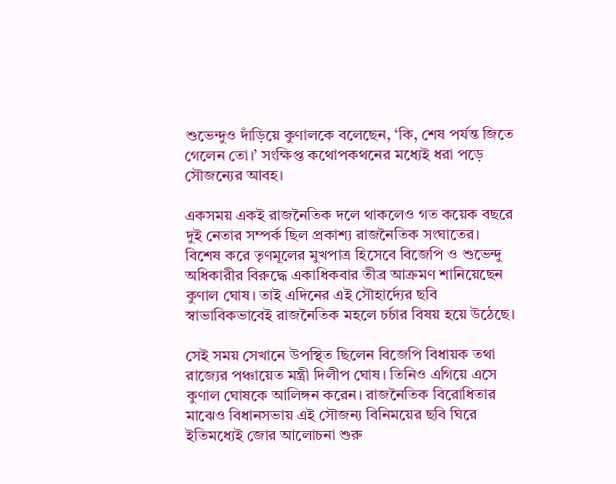শুভেন্দুও দাঁড়িয়ে কুণালকে বলেছেন, ‘কি, শেষ পর্যন্ত জিতে গেলেন তো।’ সংক্ষিপ্ত কথোপকথনের মধ্যেই ধরা পড়ে সৌজন্যের আবহ।

একসময় একই রাজনৈতিক দলে থাকলেও গত কয়েক বছরে দুই নেতার সম্পর্ক ছিল প্রকাশ্য রাজনৈতিক সংঘাতের। বিশেষ করে তৃণমূলের মুখপাত্র হিসেবে বিজেপি ও শুভেন্দু অধিকারীর বিরুদ্ধে একাধিকবার তীব্র আক্রমণ শানিয়েছেন কুণাল ঘোষ। তাই এদিনের এই সৌহার্দ্যের ছবি স্বাভাবিকভাবেই রাজনৈতিক মহলে চর্চার বিষয় হয়ে উঠেছে।

সেই সময় সেখানে উপস্থিত ছিলেন বিজেপি বিধায়ক তথা রাজ্যের পঞ্চায়েত মন্ত্রী দিলীপ ঘোষ। তিনিও এগিয়ে এসে কুণাল ঘোষকে আলিঙ্গন করেন। রাজনৈতিক বিরোধিতার মাঝেও বিধানসভায় এই সৌজন্য বিনিময়ের ছবি ঘিরে ইতিমধ্যেই জোর আলোচনা শুরু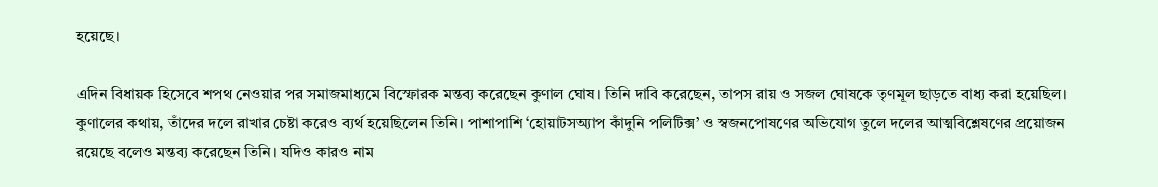হয়েছে।

এদিন বিধায়ক হিসেবে শপথ নেওয়ার পর সমাজমাধ্যমে বিস্ফোরক মন্তব্য করেছেন কুণাল ঘোষ। তিনি দাবি করেছেন, তাপস রায় ও সজল ঘোষকে তৃণমূল ছাড়তে বাধ্য করা হয়েছিল। কুণালের কথায়, তাঁদের দলে রাখার চেষ্টা করেও ব্যর্থ হয়েছিলেন তিনি। পাশাপাশি ‘হোয়াটসঅ্যাপ কাঁদুনি পলিটিক্স’ ও স্বজনপোষণের অভিযোগ তুলে দলের আত্মবিশ্লেষণের প্রয়োজন রয়েছে বলেও মন্তব্য করেছেন তিনি। যদিও কারও নাম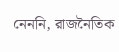নেননি, রাজনৈতিক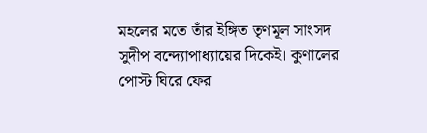মহলের মতে তাঁর ইঙ্গিত তৃণমূল সাংসদ সুদীপ বন্দ্যোপাধ্যায়ের দিকেই। কুণালের পোস্ট ঘিরে ফের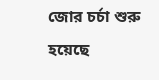জোর চর্চা শুরু হয়েছে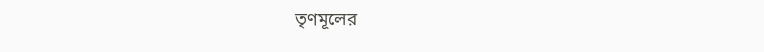তৃণমূলের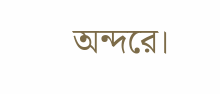অন্দরে।